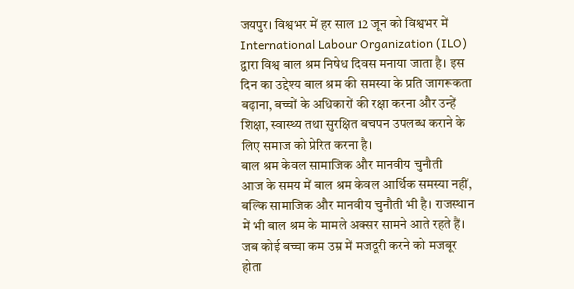जयपुर। विश्वभर में हर साल 12 जून को विश्वभर में International Labour Organization (ILO) द्वारा विश्व बाल श्रम निषेध दिवस मनाया जाता है। इस दिन का उद्देश्य बाल श्रम की समस्या के प्रति जागरूकता बढ़ाना, बच्चों के अधिकारों की रक्षा करना और उन्हें शिक्षा, स्वास्थ्य तथा सुरक्षित बचपन उपलब्ध कराने के लिए समाज को प्रेरित करना है।
बाल श्रम केवल सामाजिक और मानवीय चुनौती
आज के समय में बाल श्रम केवल आर्थिक समस्या नहीं, बल्कि सामाजिक और मानवीय चुनौती भी है। राजस्थान में भी बाल श्रम के मामले अक्सर सामने आते रहते हैं। जब कोई बच्चा कम उम्र में मजदूरी करने को मजबूर होता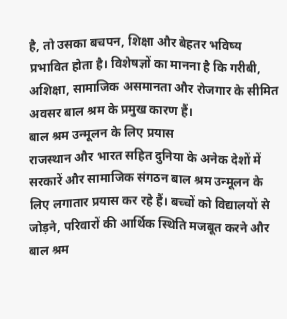है, तो उसका बचपन, शिक्षा और बेहतर भविष्य प्रभावित होता है। विशेषज्ञों का मानना है कि गरीबी, अशिक्षा, सामाजिक असमानता और रोजगार के सीमित अवसर बाल श्रम के प्रमुख कारण हैं।
बाल श्रम उन्मूलन के लिए प्रयास
राजस्थान और भारत सहित दुनिया के अनेक देशों में सरकारें और सामाजिक संगठन बाल श्रम उन्मूलन के लिए लगातार प्रयास कर रहे हैं। बच्चों को विद्यालयों से जोड़ने, परिवारों की आर्थिक स्थिति मजबूत करने और बाल श्रम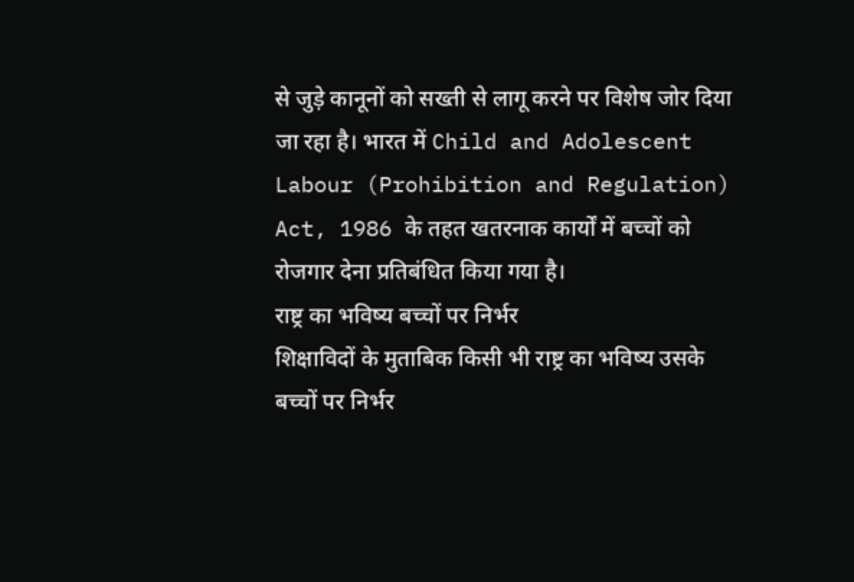से जुड़े कानूनों को सख्ती से लागू करने पर विशेष जोर दिया जा रहा है। भारत में Child and Adolescent Labour (Prohibition and Regulation) Act, 1986 के तहत खतरनाक कार्यों में बच्चों को रोजगार देना प्रतिबंधित किया गया है।
राष्ट्र का भविष्य बच्चों पर निर्भर
शिक्षाविदों के मुताबिक किसी भी राष्ट्र का भविष्य उसके बच्चों पर निर्भर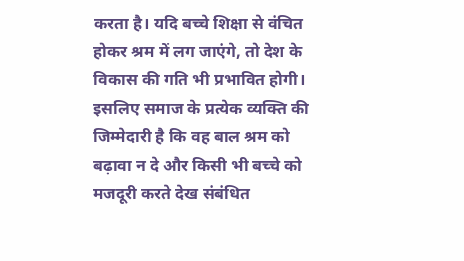करता है। यदि बच्चे शिक्षा से वंचित होकर श्रम में लग जाएंगे, तो देश के विकास की गति भी प्रभावित होगी। इसलिए समाज के प्रत्येक व्यक्ति की जिम्मेदारी है कि वह बाल श्रम को बढ़ावा न दे और किसी भी बच्चे को मजदूरी करते देख संबंधित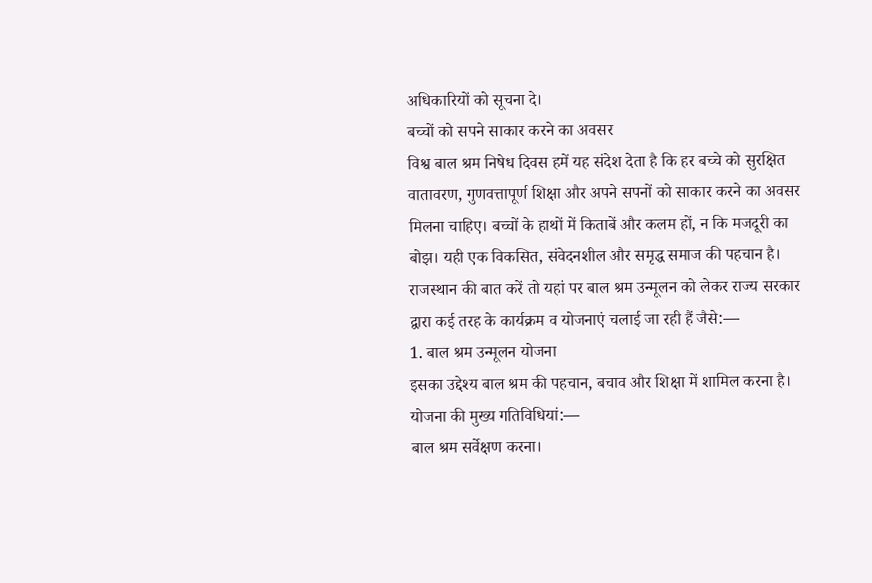अधिकारियों को सूचना दे।
बच्चों को सपने साकार करने का अवसर
विश्व बाल श्रम निषेध दिवस हमें यह संदेश देता है कि हर बच्चे को सुरक्षित वातावरण, गुणवत्तापूर्ण शिक्षा और अपने सपनों को साकार करने का अवसर मिलना चाहिए। बच्चों के हाथों में किताबें और कलम हों, न कि मजदूरी का बोझ। यही एक विकसित, संवेदनशील और समृद्ध समाज की पहचान है।
राजस्थान की बात करें तो यहां पर बाल श्रम उन्मूलन को लेकर राज्य सरकार द्वारा कई तरह के कार्यक्रम व योजनाएं चलाई जा रही हैं जैसे:—
1. बाल श्रम उन्मूलन योजना
इसका उद्देश्य बाल श्रम की पहचान, बचाव और शिक्षा में शामिल करना है।
योजना की मुख्य गतिविधियां:—
बाल श्रम सर्वेक्षण करना।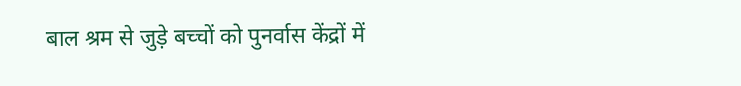बाल श्रम से जुड़े बच्चों को पुनर्वास केंद्रों में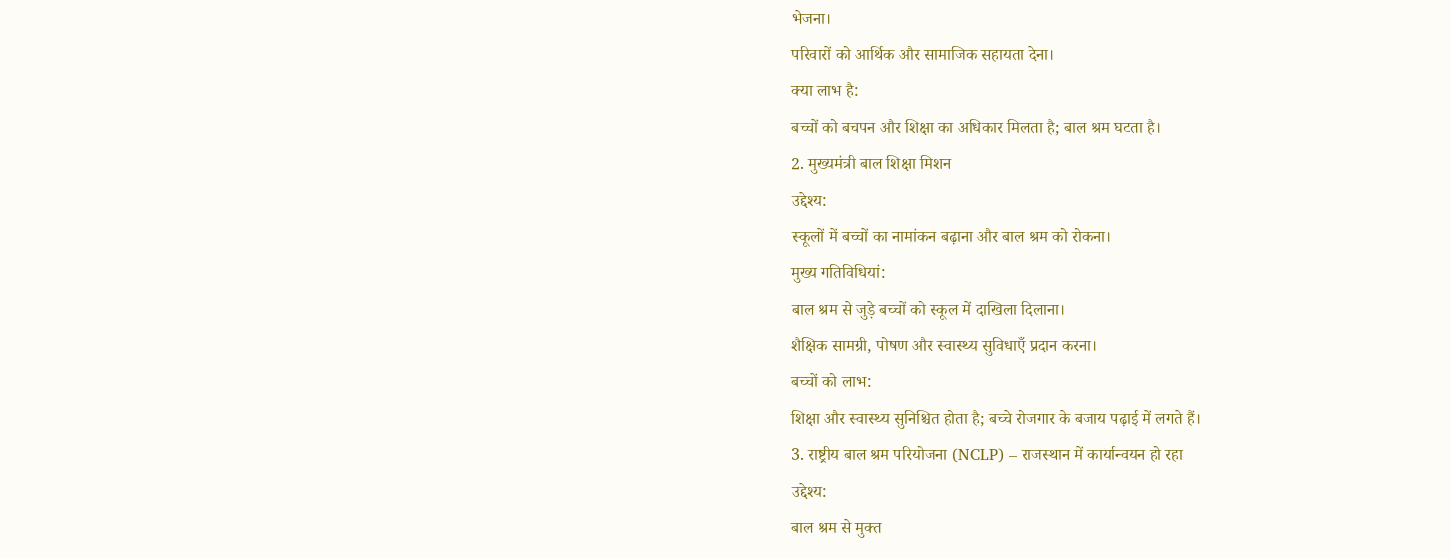भेजना।
परिवारों को आर्थिक और सामाजिक सहायता देना।
क्या लाभ है:
बच्चों को बचपन और शिक्षा का अधिकार मिलता है; बाल श्रम घटता है।
2. मुख्यमंत्री बाल शिक्षा मिशन
उद्देश्य:
स्कूलों में बच्चों का नामांकन बढ़ाना और बाल श्रम को रोकना।
मुख्य गतिविधियां:
बाल श्रम से जुड़े बच्चों को स्कूल में दाखिला दिलाना।
शैक्षिक सामग्री, पोषण और स्वास्थ्य सुविधाएँ प्रदान करना।
बच्चों को लाभ:
शिक्षा और स्वास्थ्य सुनिश्चित होता है; बच्चे रोजगार के बजाय पढ़ाई में लगते हैं।
3. राष्ट्रीय बाल श्रम परियोजना (NCLP) – राजस्थान में कार्यान्वयन हो रहा
उद्देश्य:
बाल श्रम से मुक्त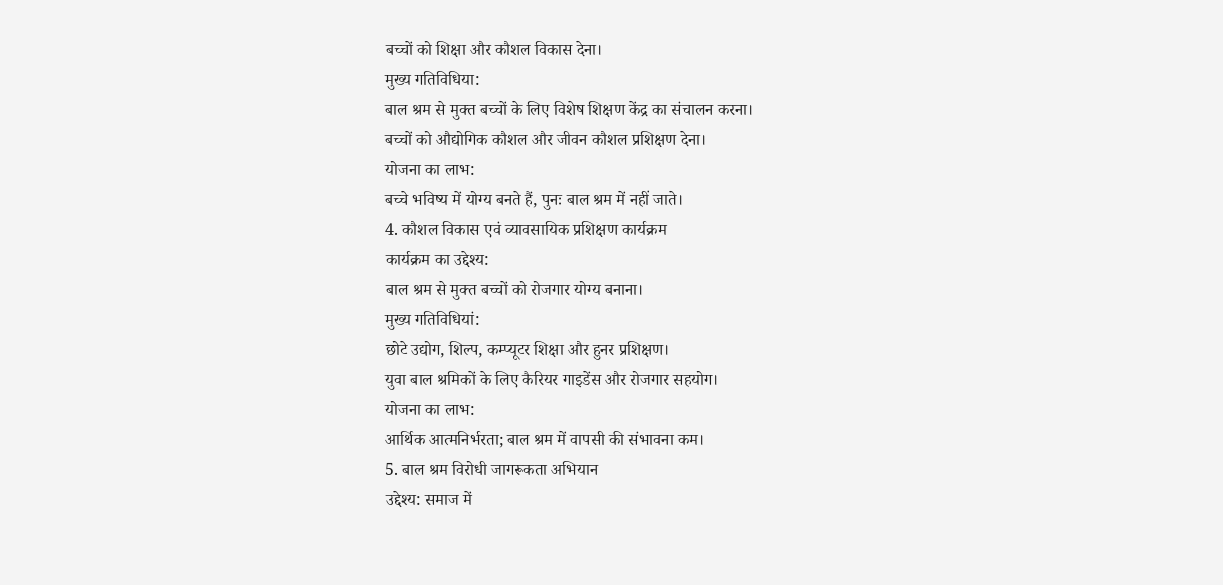बच्चों को शिक्षा और कौशल विकास देना।
मुख्य गतिविधिया:
बाल श्रम से मुक्त बच्चों के लिए विशेष शिक्षण केंद्र का संचालन करना।
बच्चों को औद्योगिक कौशल और जीवन कौशल प्रशिक्षण देना।
योजना का लाभ:
बच्चे भविष्य में योग्य बनते हैं, पुनः बाल श्रम में नहीं जाते।
4. कौशल विकास एवं व्यावसायिक प्रशिक्षण कार्यक्रम
कार्यक्रम का उद्देश्य:
बाल श्रम से मुक्त बच्चों को रोजगार योग्य बनाना।
मुख्य गतिविधियां:
छोटे उद्योग, शिल्प, कम्प्यूटर शिक्षा और हुनर प्रशिक्षण।
युवा बाल श्रमिकों के लिए कैरियर गाइडेंस और रोजगार सहयोग।
योजना का लाभ:
आर्थिक आत्मनिर्भरता; बाल श्रम में वापसी की संभावना कम।
5. बाल श्रम विरोधी जागरूकता अभियान
उद्देश्य: समाज में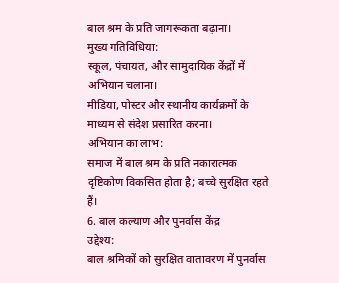बाल श्रम के प्रति जागरूकता बढ़ाना।
मुख्य गतिविधिया:
स्कूल, पंचायत, और सामुदायिक केंद्रों में अभियान चलाना।
मीडिया, पोस्टर और स्थानीय कार्यक्रमों के माध्यम से संदेश प्रसारित करना।
अभियान का लाभ:
समाज में बाल श्रम के प्रति नकारात्मक दृष्टिकोण विकसित होता है; बच्चे सुरक्षित रहते हैं।
6. बाल कल्याण और पुनर्वास केंद्र
उद्देश्य:
बाल श्रमिकों को सुरक्षित वातावरण में पुनर्वास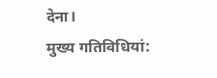देना।
मुख्य गतिविधियां: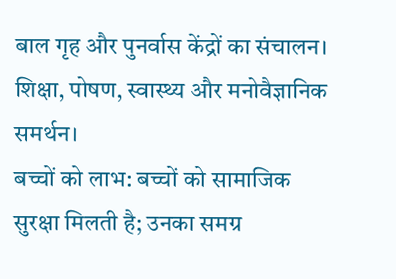बाल गृह और पुनर्वास केंद्रों का संचालन।
शिक्षा, पोषण, स्वास्थ्य और मनोवैज्ञानिक समर्थन।
बच्चों को लाभ: बच्चों को सामाजिक सुरक्षा मिलती है; उनका समग्र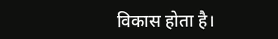विकास होता है।